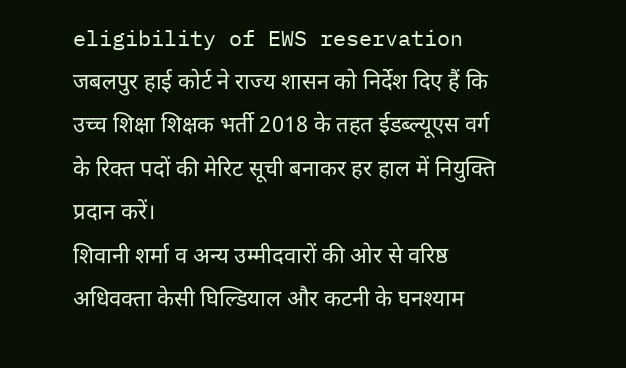eligibility of EWS reservation जबलपुर हाई कोर्ट ने राज्य शासन को निर्देश दिए हैं कि उच्च शिक्षा शिक्षक भर्ती 2018 के तहत ईडब्ल्यूएस वर्ग के रिक्त पदों की मेरिट सूची बनाकर हर हाल में नियुक्ति प्रदान करें।
शिवानी शर्मा व अन्य उम्मीदवारों की ओर से वरिष्ठ अधिवक्ता केसी घिल्डियाल और कटनी के घनश्याम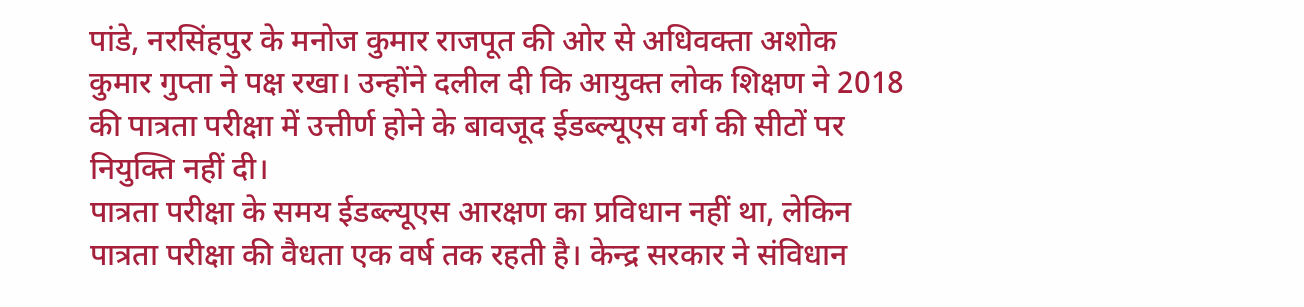पांडे, नरसिंहपुर के मनोज कुमार राजपूत की ओर से अधिवक्ता अशोक कुमार गुप्ता ने पक्ष रखा। उन्होंने दलील दी कि आयुक्त लोक शिक्षण ने 2018 की पात्रता परीक्षा में उत्तीर्ण होने के बावजूद ईडब्ल्यूएस वर्ग की सीटों पर नियुक्ति नहीं दी।
पात्रता परीक्षा के समय ईडब्ल्यूएस आरक्षण का प्रविधान नहीं था, लेकिन पात्रता परीक्षा की वैधता एक वर्ष तक रहती है। केन्द्र सरकार ने संविधान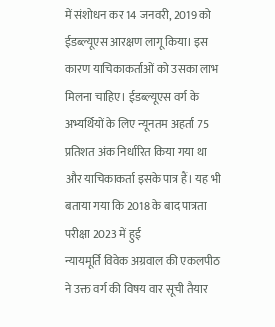में संशोधन कर 14 जनवरी, 2019 को ईडब्ल्यूएस आरक्षण लागू किया। इस कारण याचिकाकर्ताओं को उसका लाभ मिलना चाहिए। ईडब्ल्यूएस वर्ग के अभ्यर्थियों के लिए न्यूनतम अहर्ता 75 प्रतिशत अंक निर्धारित किया गया था और याचिकाकर्ता इसके पात्र हैं। यह भी बताया गया कि 2018 के बाद पात्रता परीक्षा 2023 में हुई
न्यायमूर्ति विवेक अग्रवाल की एकलपीठ ने उक्त वर्ग की विषय वार सूची तैयार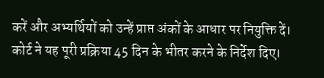करें और अभ्यर्थियों को उन्हें प्राप्त अंकों के आधार पर नियुक्ति दें। कोर्ट ने यह पूरी प्रक्रिया 45 दिन के भीतर करने के निर्देश दिए।